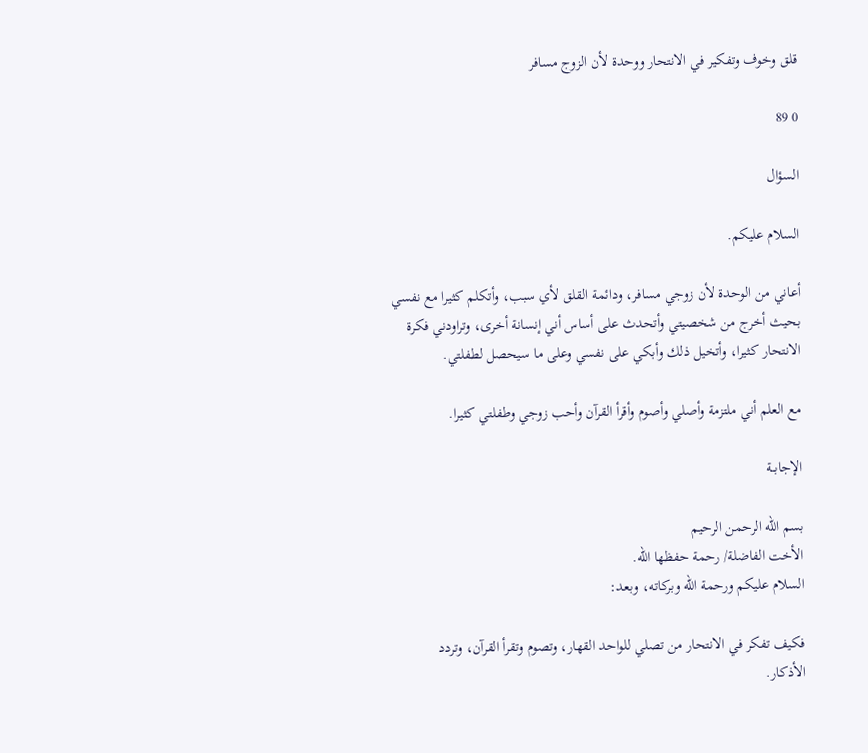قلق وخوف وتفكير في الانتحار ووحدة لأن الزوج مسافر

0 89

السؤال

السلام عليكم.

أعاني من الوحدة لأن زوجي مسافر، ودائمة القلق لأي سبب، وأتكلم كثيرا مع نفسي بحيث أخرج من شخصيتي وأتحدث على أساس أني إنسانة أخرى، وتراودني فكرة الانتحار كثيرا، وأتخيل ذلك وأبكي على نفسي وعلى ما سيحصل لطفلتي.

مع العلم أني ملتزمة وأصلي وأصوم وأقرأ القرآن وأحب زوجي وطفلتي كثيرا.

الإجابــة

بسم الله الرحمن الرحيم
الأخت الفاضلة/ رحمة حفظها الله.
السلام عليكم ورحمة الله وبركاته، وبعد:

فكيف تفكر في الانتحار من تصلي للواحد القهار، وتصوم وتقرأ القرآن، وتردد الأذكار.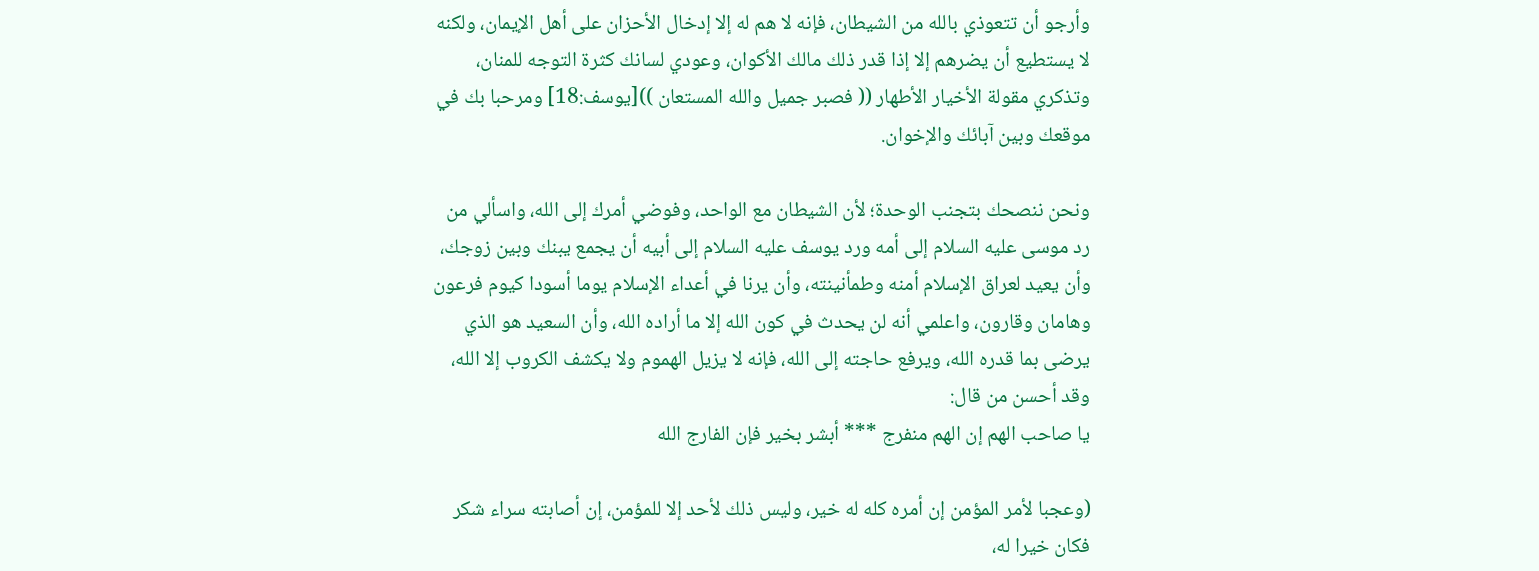وأرجو أن تتعوذي بالله من الشيطان، فإنه لا هم له إلا إدخال الأحزان على أهل الإيمان، ولكنه لا يستطيع أن يضرهم إلا إذا قدر ذلك مالك الأكوان، وعودي لسانك كثرة التوجه للمنان، وتذكري مقولة الأخيار الأطهار (( فصبر جميل والله المستعان ))[يوسف:18] ومرحبا بك في موقعك وبين آبائك والإخوان.

ونحن ننصحك بتجنب الوحدة؛ لأن الشيطان مع الواحد، وفوضي أمرك إلى الله، واسألي من رد موسى عليه السلام إلى أمه ورد يوسف عليه السلام إلى أبيه أن يجمع يبنك وبين زوجك، وأن يعيد لعراق الإسلام أمنه وطمأنينته، وأن يرنا في أعداء الإسلام يوما أسودا كيوم فرعون وهامان وقارون، واعلمي أنه لن يحدث في كون الله إلا ما أراده الله، وأن السعيد هو الذي يرضى بما قدره الله، ويرفع حاجته إلى الله، فإنه لا يزيل الهموم ولا يكشف الكروب إلا الله، وقد أحسن من قال:
يا صاحب الهم إن الهم منفرج *** أبشر بخير فإن الفارج الله

(وعجبا لأمر المؤمن إن أمره كله له خير، وليس ذلك لأحد إلا للمؤمن، إن أصابته سراء شكر فكان خيرا له،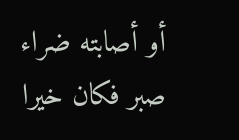أو أصابته ضراء صبر فكان خيرا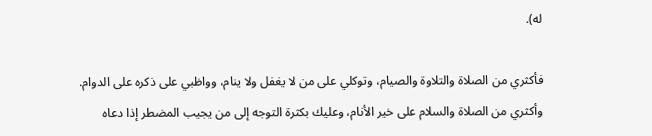له).

فأكثري من الصلاة والتلاوة والصيام، وتوكلي على من لا يغفل ولا ينام، وواظبي على ذكره على الدوام.
وأكثري من الصلاة والسلام على خير الأنام، وعليك بكثرة التوجه إلى من يجيب المضطر إذا دعاه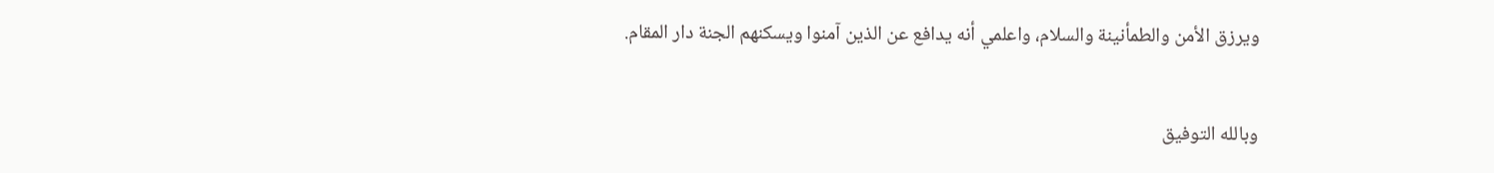ويرزق الأمن والطمأنينة والسلام، واعلمي أنه يدافع عن الذين آمنوا ويسكنهم الجنة دار المقام.

وبالله التوفيق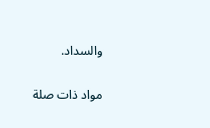والسداد.

مواد ذات صلة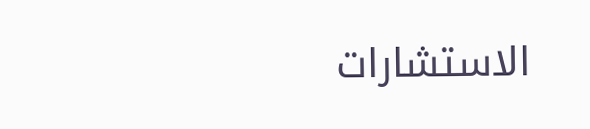الاستشارات